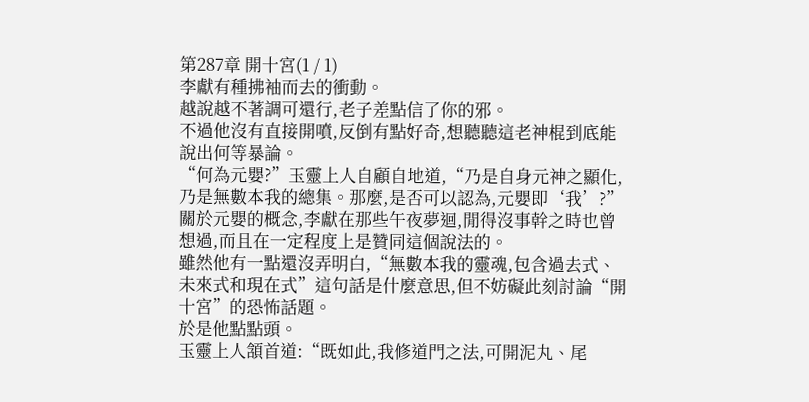第287章 開十宮(1 / 1)
李獻有種拂袖而去的衝動。
越說越不著調可還行,老子差點信了你的邪。
不過他沒有直接開噴,反倒有點好奇,想聽聽這老神棍到底能說出何等暴論。
“何為元嬰?”玉靈上人自顧自地道,“乃是自身元神之顯化,乃是無數本我的總集。那麼,是否可以認為,元嬰即‘我’?”
關於元嬰的概念,李獻在那些午夜夢迴,閒得沒事幹之時也曾想過,而且在一定程度上是贊同這個說法的。
雖然他有一點還沒弄明白,“無數本我的靈魂,包含過去式、未來式和現在式”這句話是什麼意思,但不妨礙此刻討論“開十宮”的恐怖話題。
於是他點點頭。
玉靈上人頷首道:“既如此,我修道門之法,可開泥丸、尾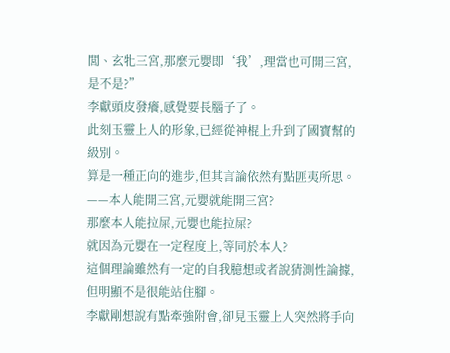閭、玄牝三宮,那麼元嬰即‘我’,理當也可開三宮,是不是?”
李獻頭皮發癢,感覺要長腦子了。
此刻玉靈上人的形象,已經從神棍上升到了國寶幫的級別。
算是一種正向的進步,但其言論依然有點匪夷所思。
——本人能開三宮,元嬰就能開三宮?
那麼本人能拉屎,元嬰也能拉屎?
就因為元嬰在一定程度上,等同於本人?
這個理論雖然有一定的自我臆想或者說猜測性論據,但明顯不是很能站住腳。
李獻剛想說有點牽強附會,卻見玉靈上人突然將手向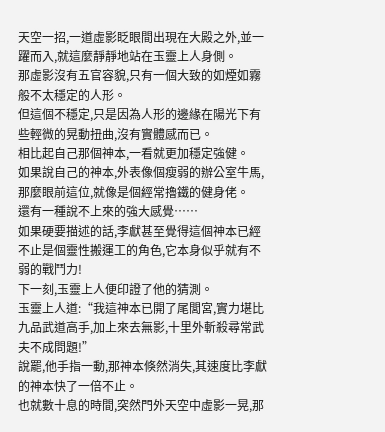天空一招,一道虛影眨眼間出現在大殿之外,並一躍而入,就這麼靜靜地站在玉靈上人身側。
那虛影沒有五官容貌,只有一個大致的如煙如霧般不太穩定的人形。
但這個不穩定,只是因為人形的邊緣在陽光下有些輕微的晃動扭曲,沒有實體感而已。
相比起自己那個神本,一看就更加穩定強健。
如果說自己的神本,外表像個瘦弱的辦公室牛馬,那麼眼前這位,就像是個經常擼鐵的健身佬。
還有一種說不上來的強大感覺……
如果硬要描述的話,李獻甚至覺得這個神本已經不止是個靈性搬運工的角色,它本身似乎就有不弱的戰鬥力!
下一刻,玉靈上人便印證了他的猜測。
玉靈上人道:“我這神本已開了尾閭宮,實力堪比九品武道高手,加上來去無影,十里外斬殺尋常武夫不成問題!”
說罷,他手指一動,那神本倏然消失,其速度比李獻的神本快了一倍不止。
也就數十息的時間,突然門外天空中虛影一晃,那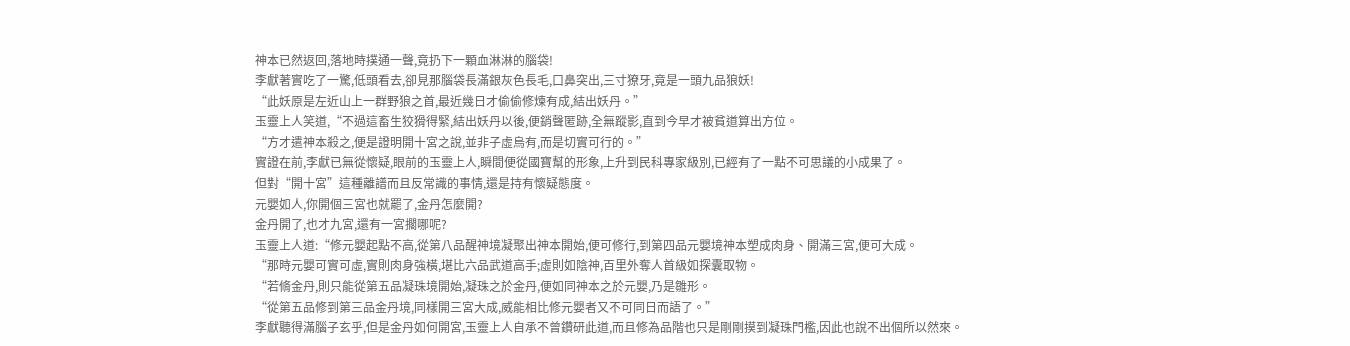神本已然返回,落地時撲通一聲,竟扔下一顆血淋淋的腦袋!
李獻著實吃了一驚,低頭看去,卻見那腦袋長滿銀灰色長毛,口鼻突出,三寸獠牙,竟是一頭九品狼妖!
“此妖原是左近山上一群野狼之首,最近幾日才偷偷修煉有成,結出妖丹。”
玉靈上人笑道,“不過這畜生狡猾得緊,結出妖丹以後,便銷聲匿跡,全無蹤影,直到今早才被貧道算出方位。
“方才遣神本殺之,便是證明開十宮之說,並非子虛烏有,而是切實可行的。”
實證在前,李獻已無從懷疑,眼前的玉靈上人,瞬間便從國寶幫的形象,上升到民科專家級別,已經有了一點不可思議的小成果了。
但對“開十宮”這種離譜而且反常識的事情,還是持有懷疑態度。
元嬰如人,你開個三宮也就罷了,金丹怎麼開?
金丹開了,也才九宮,還有一宮擱哪呢?
玉靈上人道:“修元嬰起點不高,從第八品醒神境凝聚出神本開始,便可修行,到第四品元嬰境神本塑成肉身、開滿三宮,便可大成。
“那時元嬰可實可虛,實則肉身強橫,堪比六品武道高手;虛則如陰神,百里外奪人首級如探囊取物。
“若脩金丹,則只能從第五品凝珠境開始,凝珠之於金丹,便如同神本之於元嬰,乃是雛形。
“從第五品修到第三品金丹境,同樣開三宮大成,威能相比修元嬰者又不可同日而語了。”
李獻聽得滿腦子玄乎,但是金丹如何開宮,玉靈上人自承不曾鑽研此道,而且修為品階也只是剛剛摸到凝珠門檻,因此也說不出個所以然來。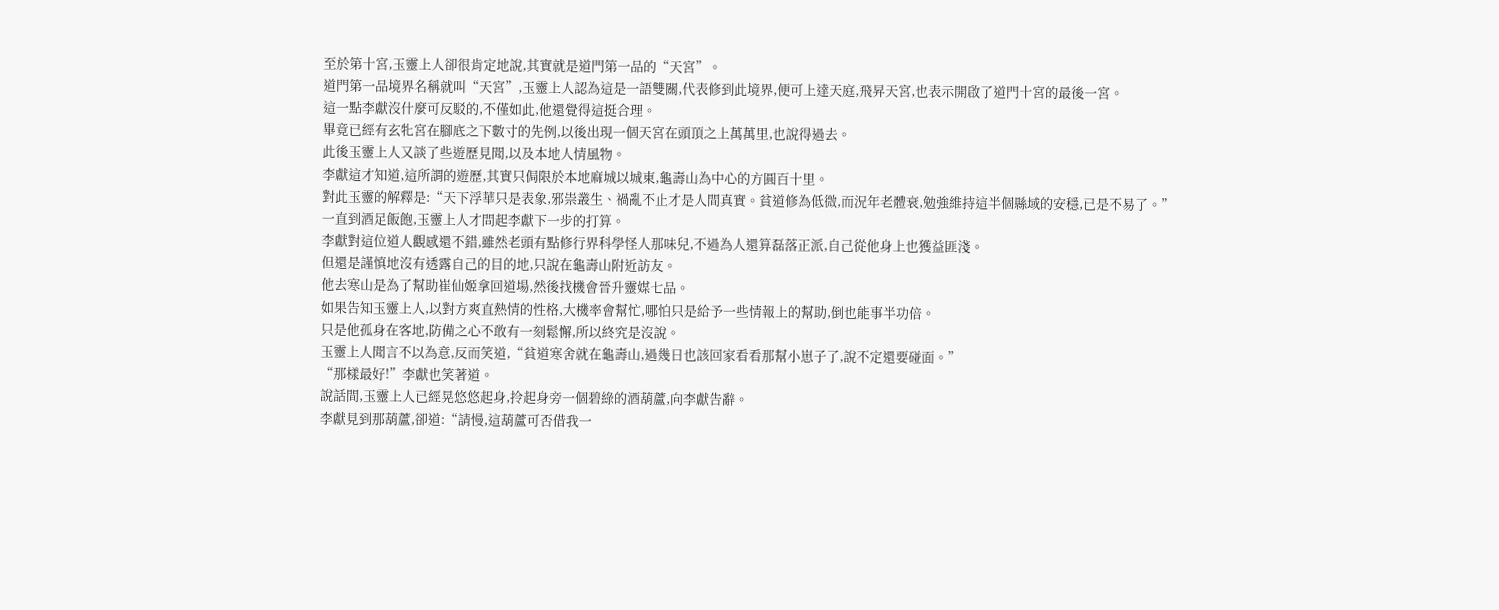至於第十宮,玉靈上人卻很肯定地說,其實就是道門第一品的“天宮”。
道門第一品境界名稱就叫“天宮”,玉靈上人認為這是一語雙關,代表修到此境界,便可上達天庭,飛昇天宮,也表示開啟了道門十宮的最後一宮。
這一點李獻沒什麼可反駁的,不僅如此,他還覺得這挺合理。
畢竟已經有玄牝宮在腳底之下數寸的先例,以後出現一個天宮在頭頂之上萬萬里,也說得過去。
此後玉靈上人又談了些遊歷見聞,以及本地人情風物。
李獻這才知道,這所謂的遊歷,其實只侷限於本地麻城以城東,龜壽山為中心的方圓百十里。
對此玉靈的解釋是:“天下浮華只是表象,邪祟叢生、禍亂不止才是人間真實。貧道修為低微,而況年老體衰,勉強維持這半個縣域的安穩,已是不易了。”
一直到酒足飯飽,玉靈上人才問起李獻下一步的打算。
李獻對這位道人觀感還不錯,雖然老頭有點修行界科學怪人那味兒,不過為人還算磊落正派,自己從他身上也獲益匪淺。
但還是謹慎地沒有透露自己的目的地,只說在龜壽山附近訪友。
他去寒山是為了幫助崔仙姬拿回道場,然後找機會晉升靈媒七品。
如果告知玉靈上人,以對方爽直熱情的性格,大機率會幫忙,哪怕只是給予一些情報上的幫助,倒也能事半功倍。
只是他孤身在客地,防備之心不敢有一刻鬆懈,所以終究是沒說。
玉靈上人聞言不以為意,反而笑道,“貧道寒舍就在龜壽山,過幾日也該回家看看那幫小崽子了,說不定還要碰面。”
“那樣最好!”李獻也笑著道。
說話間,玉靈上人已經晃悠悠起身,拎起身旁一個碧綠的酒葫蘆,向李獻告辭。
李獻見到那葫蘆,卻道:“請慢,這葫蘆可否借我一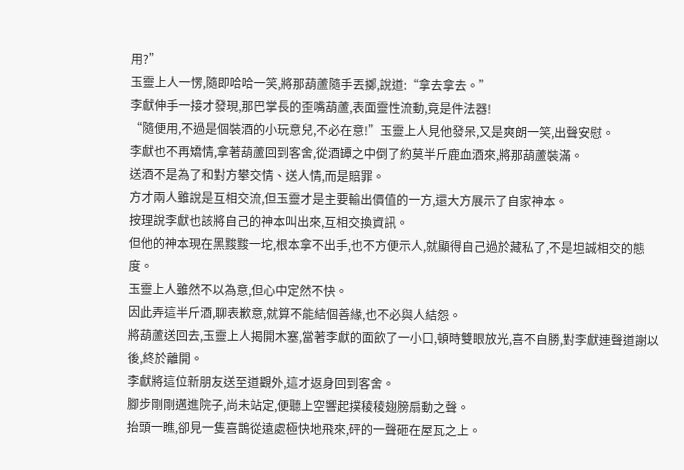用?”
玉靈上人一愣,隨即哈哈一笑,將那葫蘆隨手丟擲,說道:“拿去拿去。”
李獻伸手一接才發現,那巴掌長的歪嘴葫蘆,表面靈性流動,竟是件法器!
“隨便用,不過是個裝酒的小玩意兒,不必在意!”玉靈上人見他發呆,又是爽朗一笑,出聲安慰。
李獻也不再矯情,拿著葫蘆回到客舍,從酒罈之中倒了約莫半斤鹿血酒來,將那葫蘆裝滿。
送酒不是為了和對方攀交情、送人情,而是賠罪。
方才兩人雖說是互相交流,但玉靈才是主要輸出價值的一方,還大方展示了自家神本。
按理說李獻也該將自己的神本叫出來,互相交換資訊。
但他的神本現在黑黢黢一坨,根本拿不出手,也不方便示人,就顯得自己過於藏私了,不是坦誠相交的態度。
玉靈上人雖然不以為意,但心中定然不快。
因此弄這半斤酒,聊表歉意,就算不能結個善緣,也不必與人結怨。
將葫蘆送回去,玉靈上人揭開木塞,當著李獻的面飲了一小口,頓時雙眼放光,喜不自勝,對李獻連聲道謝以後,終於離開。
李獻將這位新朋友送至道觀外,這才返身回到客舍。
腳步剛剛邁進院子,尚未站定,便聽上空響起撲稜稜翅膀扇動之聲。
抬頭一瞧,卻見一隻喜鵲從遠處極快地飛來,砰的一聲砸在屋瓦之上。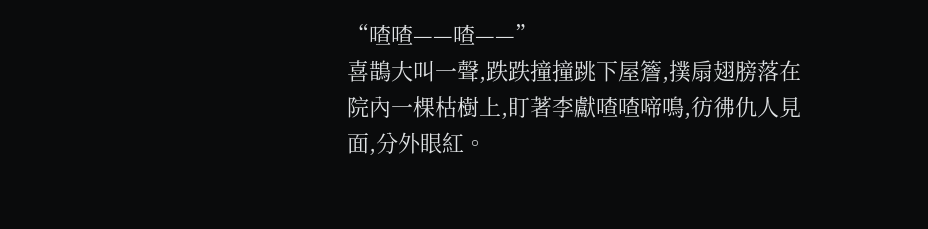“喳喳——喳——”
喜鵲大叫一聲,跌跌撞撞跳下屋簷,撲扇翅膀落在院內一棵枯樹上,盯著李獻喳喳啼鳴,彷彿仇人見面,分外眼紅。